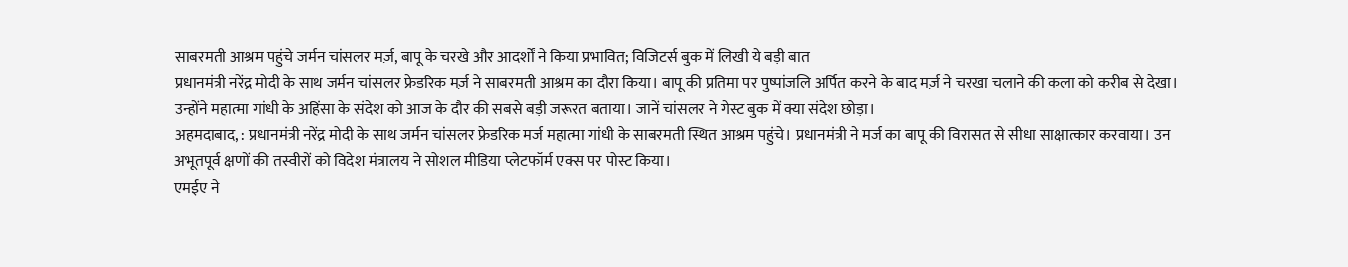साबरमती आश्रम पहुंचे जर्मन चांसलर मर्ज़, बापू के चरखे और आदर्शों ने किया प्रभावित; विजिटर्स बुक में लिखी ये बड़ी बात
प्रधानमंत्री नरेंद्र मोदी के साथ जर्मन चांसलर फ्रेडरिक मर्ज़ ने साबरमती आश्रम का दौरा किया। बापू की प्रतिमा पर पुष्पांजलि अर्पित करने के बाद मर्ज़ ने चरखा चलाने की कला को करीब से देखा। उन्होंने महात्मा गांधी के अहिंसा के संदेश को आज के दौर की सबसे बड़ी जरूरत बताया। जानें चांसलर ने गेस्ट बुक में क्या संदेश छोड़ा।
अहमदाबाद, : प्रधानमंत्री नरेंद्र मोदी के साथ जर्मन चांसलर फ्रेडरिक मर्ज महात्मा गांधी के साबरमती स्थित आश्रम पहुंचे। प्रधानमंत्री ने मर्ज का बापू की विरासत से सीधा साक्षात्कार करवाया। उन अभूतपूर्व क्षणों की तस्वीरों को विदेश मंत्रालय ने सोशल मीडिया प्लेटफॉर्म एक्स पर पोस्ट किया।
एमईए ने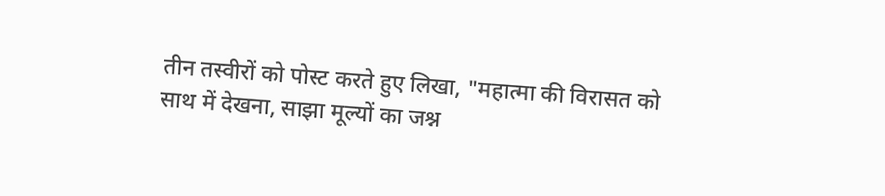तीन तस्वीरों को पोस्ट करते हुए लिखा, "महात्मा की विरासत को साथ में देखना, साझा मूल्यों का जश्न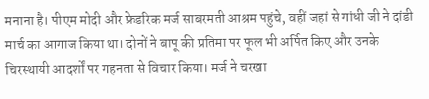मनाना है। पीएम मोदी और फ्रेडरिक मर्ज साबरमती आश्रम पहुंचे, वहीं जहां से गांधी जी ने दांडी मार्च का आगाज किया था। दोनों ने बापू की प्रतिमा पर फूल भी अर्पित किए और उनके चिरस्थायी आदर्शों पर गहनता से विचार किया। मर्ज ने चरखा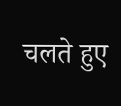चलते हुए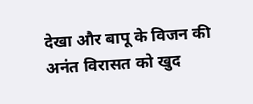देखा और बापू के विजन की अनंत विरासत को खुद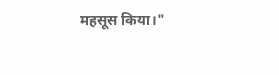महसूस किया।"